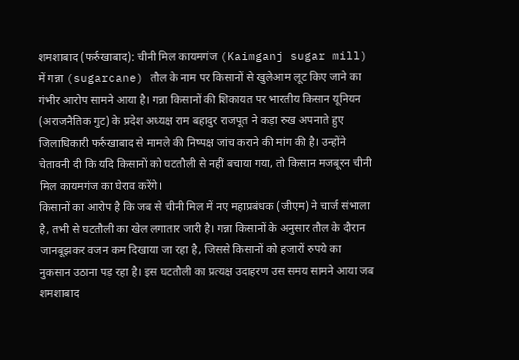शमशाबाद (फर्रुखाबाद): चीनी मिल कायमगंज (Kaimganj sugar mill) में गन्ना (sugarcane) तौल के नाम पर किसानों से खुलेआम लूट किए जाने का गंभीर आरोप सामने आया है। गन्ना किसानों की शिकायत पर भारतीय किसान यूनियन (अराजनैतिक गुट) के प्रदेश अध्यक्ष राम बहादुर राजपूत ने कड़ा रुख अपनाते हुए जिलाधिकारी फर्रुखाबाद से मामले की निष्पक्ष जांच कराने की मांग की है। उन्होंने चेतावनी दी कि यदि किसानों को घटतौली से नहीं बचाया गया, तो किसान मजबूरन चीनी मिल कायमगंज का घेराव करेंगे।
किसानों का आरोप है कि जब से चीनी मिल में नए महाप्रबंधक (जीएम) ने चार्ज संभाला है, तभी से घटतौली का खेल लगातार जारी है। गन्ना किसानों के अनुसार तौल के दौरान जानबूझकर वजन कम दिखाया जा रहा है, जिससे किसानों को हजारों रुपये का नुकसान उठाना पड़ रहा है। इस घटतौली का प्रत्यक्ष उदाहरण उस समय सामने आया जब शमशाबाद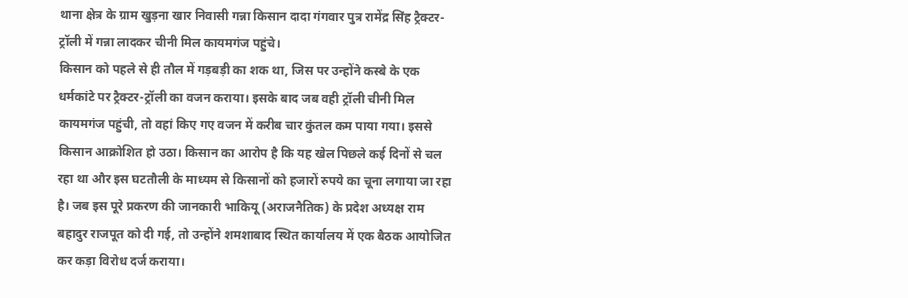थाना क्षेत्र के ग्राम खुड़ना खार निवासी गन्ना किसान दादा गंगवार पुत्र रामेंद्र सिंह ट्रैक्टर-ट्रॉली में गन्ना लादकर चीनी मिल कायमगंज पहुंचे।
किसान को पहले से ही तौल में गड़बड़ी का शक था, जिस पर उन्होंने कस्बे के एक धर्मकांटे पर ट्रैक्टर-ट्रॉली का वजन कराया। इसके बाद जब वही ट्रॉली चीनी मिल कायमगंज पहुंची, तो वहां किए गए वजन में करीब चार कुंतल कम पाया गया। इससे किसान आक्रोशित हो उठा। किसान का आरोप है कि यह खेल पिछले कई दिनों से चल रहा था और इस घटतौली के माध्यम से किसानों को हजारों रुपये का चूना लगाया जा रहा है। जब इस पूरे प्रकरण की जानकारी भाकियू (अराजनैतिक) के प्रदेश अध्यक्ष राम बहादुर राजपूत को दी गई, तो उन्होंने शमशाबाद स्थित कार्यालय में एक बैठक आयोजित कर कड़ा विरोध दर्ज कराया।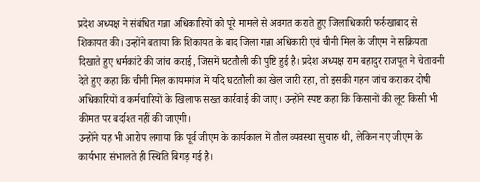प्रदेश अध्यक्ष ने संबंधित गन्ना अधिकारियों को पूरे मामले से अवगत कराते हुए जिलाधिकारी फर्रुखाबाद से शिकायत की। उन्होंने बताया कि शिकायत के बाद जिला गन्ना अधिकारी एवं चीनी मिल के जीएम ने सक्रियता दिखाते हुए धर्मकांटे की जांच कराई, जिसमें घटतौली की पुष्टि हुई है। प्रदेश अध्यक्ष राम बहादुर राजपूत ने चेतावनी देते हुए कहा कि चीनी मिल कायमगंज में यदि घटतौली का खेल जारी रहा, तो इसकी गहन जांच कराकर दोषी अधिकारियों व कर्मचारियों के खिलाफ सख्त कार्रवाई की जाए। उन्होंने स्पष्ट कहा कि किसानों की लूट किसी भी कीमत पर बर्दाश्त नहीं की जाएगी।
उन्होंने यह भी आरोप लगाया कि पूर्व जीएम के कार्यकाल में तौल व्यवस्था सुचारु थी, लेकिन नए जीएम के कार्यभार संभालते ही स्थिति बिगड़ गई है।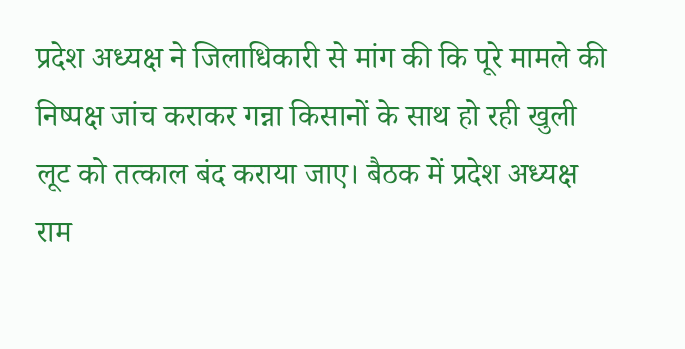प्रदेश अध्यक्ष ने जिलाधिकारी से मांग की कि पूरे मामले की निष्पक्ष जांच कराकर गन्ना किसानों के साथ हो रही खुली लूट को तत्काल बंद कराया जाए। बैठक में प्रदेश अध्यक्ष राम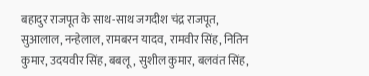बहादुर राजपूत के साथ-साथ जगदीश चंद्र राजपूत, सुआलाल, नन्हेलाल, रामबरन यादव, रामवीर सिंह, नितिन कुमार, उदयवीर सिंह, बबलू, सुशील कुमार, बलवंत सिंह,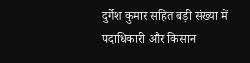दुर्गेश कुमार सहित बड़ी संख्या में पदाधिकारी और किसान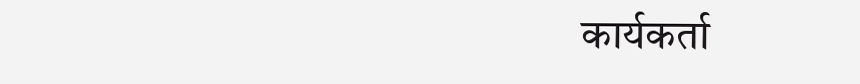कार्यकर्ता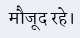मौजूद रहे।